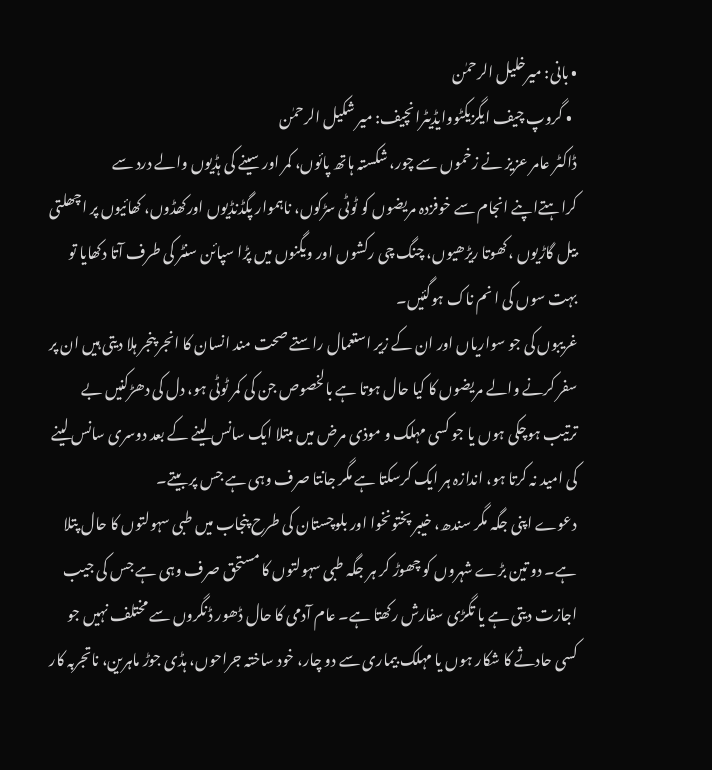• بانی: میرخلیل الرحمٰن
  • گروپ چیف ایگزیکٹووایڈیٹرانچیف: میر شکیل الرحمٰن
ڈاکٹر عامر عزیز نے زخموں سے چور، شکستہ ہاتھ پائوں، کمر اور سینے کی ہڈیوں والے درد سے کراہتےاپنے انجام سے خوفزدہ مریضوں کو ٹوٹی سڑکوں، ناہموار پگڈنڈیوں اورکھڈوں، کھائیوں پر اچھلتی بیل گاڑیوں ،کھوتا ریڑھیوں، چنگ چی رکشوں اور ویگنوں میں پڑا سپائن سنٹر کی طرف آتا دکھایا تو بہت سوں کی ا نم ناک ہوگئیں۔
غریبوں کی جو سواریاں اور ان کے زیر استعمال راستے صحت مند انسان کا انجر پنجر ہلا دیتی ہیں ان پر سفر کرنے والے مریضوں کا کیا حال ہوتا ہے بالخصوص جن کی کمر ٹوٹی ہو، دل کی دھڑکنیں بے ترتیب ہوچکی ہوں یا جو کسی مہلک و موذی مرض میں مبتلا ایک سانس لینے کے بعد دوسری سانس لینے کی امید نہ کرتا ہو، اندازہ ہر ایک کرسکتا ہے مگر جانتا صرف وہی ہے جس پر بیتے۔
دعوے اپنی جگہ مگر سندھ، خیبر پختونخوا اور بلوچستان کی طرح پنجاب میں طبی سہولتوں کا حال پتلا ہے۔ دو تین بڑے شہروں کو چھوڑ کر ہر جگہ طبی سہولتوں کا مستحق صرف وہی ہے جس کی جیب اجازت دیتی ہے یا تگڑی سفارش رکھتا ہے۔ عام آدمی کا حال ڈھور ڈنگروں سے مختلف نہیں جو کسی حادثے کا شکار ہوں یا مہلک بیماری سے دو چار، خود ساختہ جراحوں، ہڈی جوڑ ماہرین، ناتجربہ کار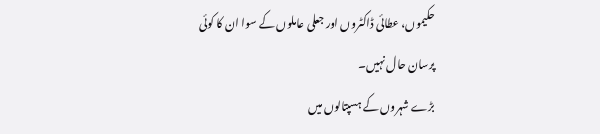حکیموں، عطائی ڈاکٹروں اور جعلی عاملوں کے سوا ان کا کوئی پرسان حال نہیں۔
بڑے شہروں کے ہسپتالوں میں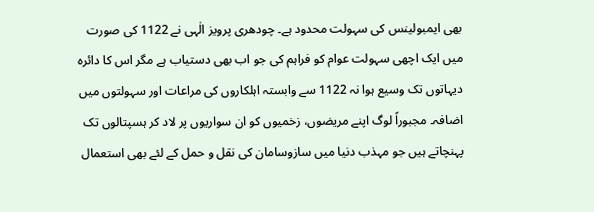بھی ایمبولینس کی سہولت محدود ہے۔ چودھری پرویز الٰہی نے 1122 کی صورت میں ایک اچھی سہولت عوام کو فراہم کی جو اب بھی دستیاب ہے مگر اس کا دائرہ دیہاتوں تک وسیع ہوا نہ 1122 سے وابستہ اہلکاروں کی مراعات اور سہولتوں میں اضافہ۔ مجبوراً لوگ اپنے مریضوں، زخمیوں کو ان سواریوں پر لاد کر ہسپتالوں تک پہنچاتے ہیں جو مہذب دنیا میں سازوسامان کی نقل و حمل کے لئے بھی استعمال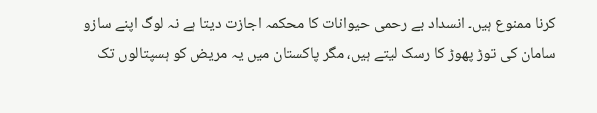کرنا ممنوع ہیں۔ انسداد بے رحمی حیوانات کا محکمہ اجازت دیتا ہے نہ لوگ اپنے سازو سامان کی توڑ پھوڑ کا رسک لیتے ہیں، مگر پاکستان میں یہ مریض کو ہسپتالوں تک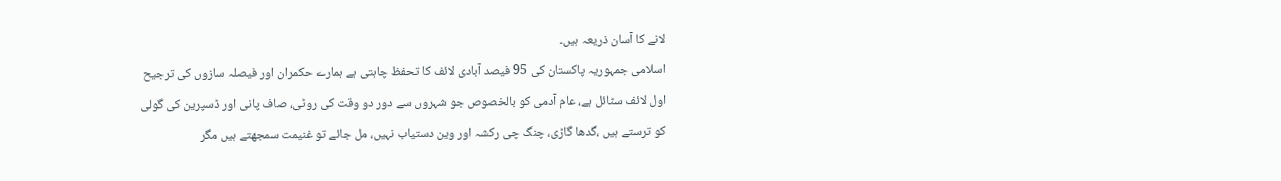لانے کا آسان ذریعہ ہیں۔
اسلامی جمہوریہ پاکستان کی 95 فیصد آبادی لائف کا تحفظ چاہتی ہے ہمارے حکمران اور فیصلہ سازوں کی ترجیح اول لائف سٹائل ہے، عام آدمی کو بالخصوص جو شہروں سے دور دو وقت کی روٹی، صاف پانی اور ڈسپرین کی گولی کو ترستے ہیں ،گدھا گاڑی، چنگ چی رکشہ اور وین دستیاب نہیں، مل جائے تو غنیمت سمجھتے ہیں مگر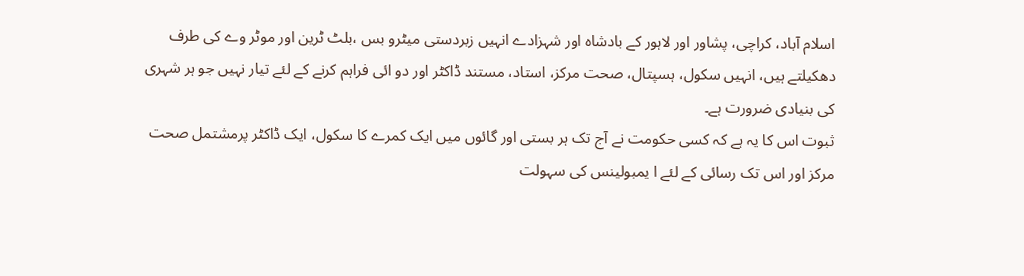اسلام آباد، کراچی، پشاور اور لاہور کے بادشاہ اور شہزادے انہیں زبردستی میٹرو بس ،بلٹ ٹرین اور موٹر وے کی طرف دھکیلتے ہیں، انہیں سکول، ہسپتال، صحت مرکز، استاد، مستند ڈاکٹر اور دو ائی فراہم کرنے کے لئے تیار نہیں جو ہر شہری کی بنیادی ضرورت ہے۔
ثبوت اس کا یہ ہے کہ کسی حکومت نے آج تک ہر بستی اور گائوں میں ایک کمرے کا سکول، ایک ڈاکٹر پرمشتمل صحت مرکز اور اس تک رسائی کے لئے ا یمبولینس کی سہولت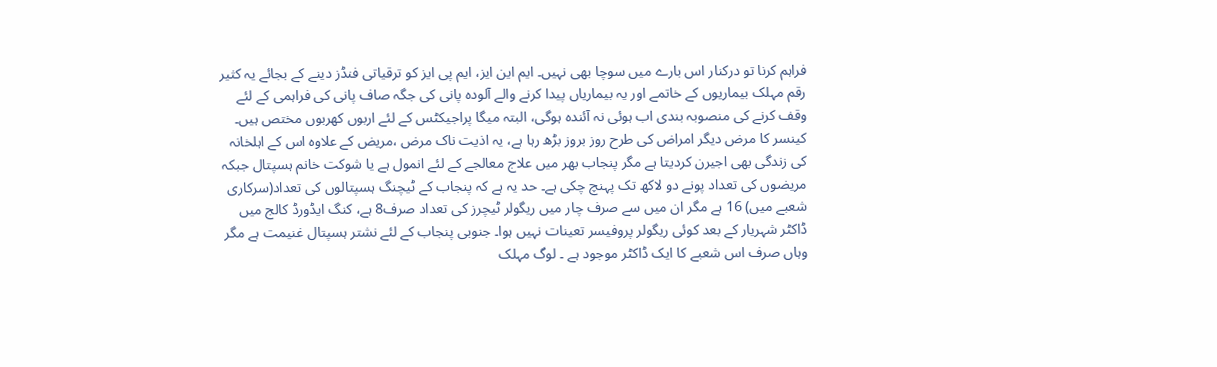فراہم کرنا تو درکنار اس بارے میں سوچا بھی نہیں۔ ایم این ایز، ایم پی ایز کو ترقیاتی فنڈز دینے کے بجائے یہ کثیر رقم مہلک بیماریوں کے خاتمے اور یہ بیماریاں پیدا کرنے والے آلودہ پانی کی جگہ صاف پانی کی فراہمی کے لئے وقف کرنے کی منصوبہ بندی اب ہوئی نہ آئندہ ہوگی، البتہ میگا پراجیکٹس کے لئے اربوں کھربوں مختص ہیں۔
کینسر کا مرض دیگر امراض کی طرح روز بروز بڑھ رہا ہے، یہ اذیت ناک مرض ،مریض کے علاوہ اس کے اہلخانہ کی زندگی بھی اجیرن کردیتا ہے مگر پنجاب بھر میں علاج معالجے کے لئے انمول ہے یا شوکت خانم ہسپتال جبکہ مریضوں کی تعداد پونے دو لاکھ تک پہنچ چکی ہے۔ حد یہ ہے کہ پنجاب کے ٹیچنگ ہسپتالوں کی تعداد(سرکاری شعبے میں) 16 ہے مگر ان میں سے صرف چار میں ریگولر ٹیچرز کی تعداد صرف8 ہے، کنگ ایڈورڈ کالج میں ڈاکٹر شہریار کے بعد کوئی ریگولر پروفیسر تعینات نہیں ہوا۔ جنوبی پنجاب کے لئے نشتر ہسپتال غنیمت ہے مگر وہاں صرف اس شعبے کا ایک ڈاکٹر موجود ہے ۔ لوگ مہلک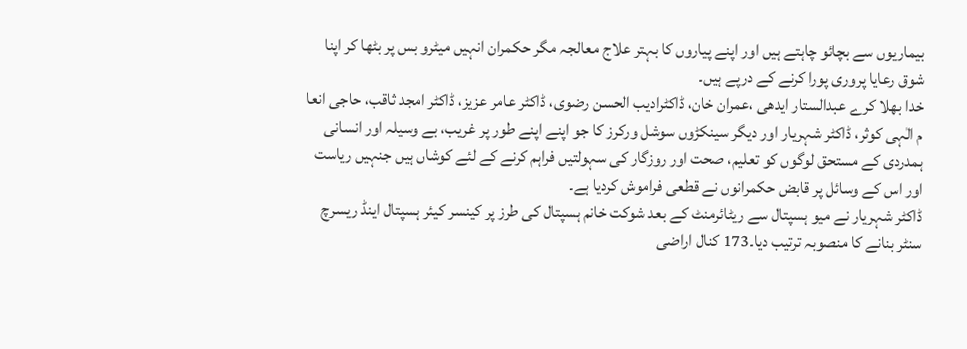بیماریوں سے بچائو چاہتے ہیں اور اپنے پیاروں کا بہتر علاج معالجہ مگر حکمران انہیں میٹرو بس پر بٹھا کر اپنا شوق رعایا پروری پورا کرنے کے درپے ہیں۔
خدا بھلا کرے عبدالستار ایدھی ،عمران خان، ڈاکٹرادیب الحسن رضوی، ڈاکٹر عامر عزیز، ڈاکٹر امجد ثاقب، حاجی انعا م الٰہی کوثر، ڈاکٹر شہریار اور دیگر سینکڑوں سوشل ورکرز کا جو اپنے اپنے طور پر غریب، بے وسیلہ اور انسانی ہمدردی کے مستحق لوگوں کو تعلیم، صحت اور روزگار کی سہولتیں فراہم کرنے کے لئے کوشاں ہیں جنہیں ریاست اور اس کے وسائل پر قابض حکمرانوں نے قطعی فراموش کردیا ہے۔
ڈاکٹر شہریار نے میو ہسپتال سے ریٹائرمنٹ کے بعد شوکت خانم ہسپتال کی طرز پر کینسر کیئر ہسپتال اینڈ ریسرچ سنٹر بنانے کا منصوبہ ترتیب دیا۔173 کنال اراضی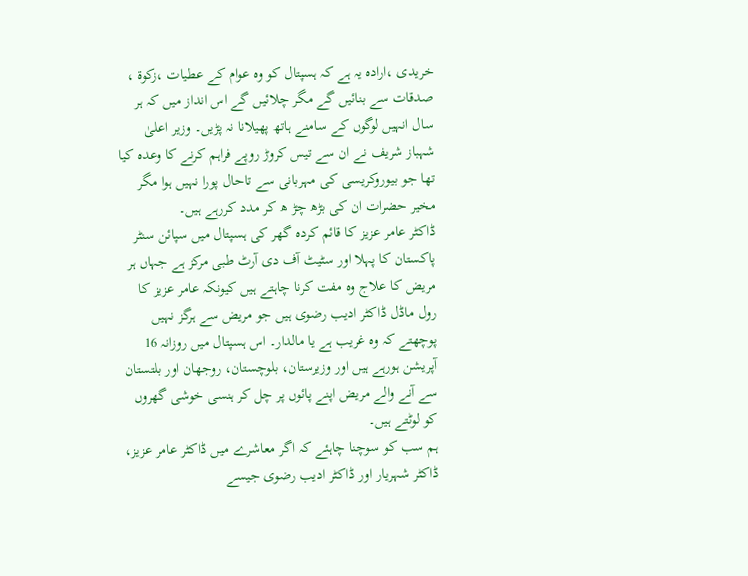خریدی ،ارادہ یہ ہے کہ ہسپتال کو وہ عوام کے عطیات ،زکوۃ ، صدقات سے بنائیں گے مگر چلائیں گے اس انداز میں کہ ہر سال انہیں لوگوں کے سامنے ہاتھ پھیلانا نہ پڑیں۔ وزیر اعلیٰ شہباز شریف نے ان سے تیس کروڑ روپے فراہم کرنے کا وعدہ کیا تھا جو بیوروکریسی کی مہربانی سے تاحال پورا نہیں ہوا مگر مخیر حضرات ان کی بڑھ چڑ ھ کر مدد کررہے ہیں۔
ڈاکٹر عامر عزیز کا قائم کردہ گھر کی ہسپتال میں سپائن سنٹر پاکستان کا پہلا اور سٹیٹ آف دی آرٹ طبی مرکز ہے جہاں ہر مریض کا علاج وہ مفت کرنا چاہتے ہیں کیونکہ عامر عزیز کا رول ماڈل ڈاکٹر ادیب رضوی ہیں جو مریض سے ہرگز نہیں پوچھتے کہ وہ غریب ہے یا مالدار۔ اس ہسپتال میں روزانہ 16 آپریشن ہورہے ہیں اور وزیرستان، بلوچستان، روجھان اور بلتستان سے آنے والے مریض اپنے پائوں پر چل کر ہنسی خوشی گھروں کو لوٹتے ہیں۔
ہم سب کو سوچنا چاہئے کہ اگر معاشرے میں ڈاکٹر عامر عزیز، ڈاکٹر شہریار اور ڈاکٹر ادیب رضوی جیسے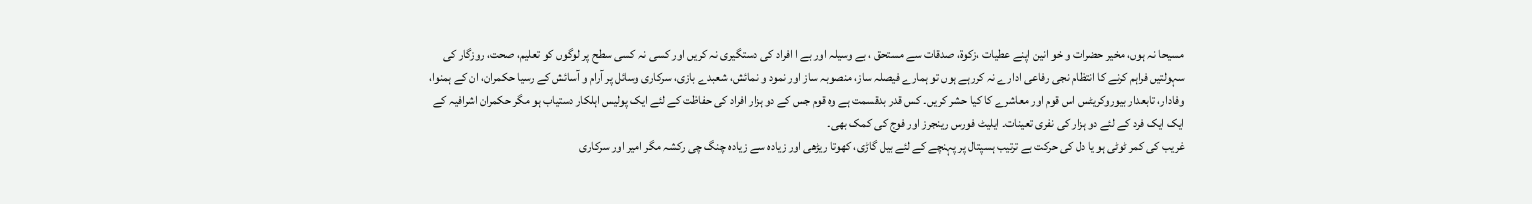مسیحا نہ ہوں، مخیر حضرات و خو انین اپنے عطیات ،زکوۃ، صدقات سے مستحق ، بے وسیلہ اور بے ا افراد کی دستگیری نہ کریں اور کسی نہ کسی سطح پر لوگوں کو تعلیم، صحت، روزگار کی سہولتیں فراہم کرنے کا انتظام نجی رفاعی ادارے نہ کررہے ہوں تو ہمارے فیصلہ ساز، منصوبہ ساز اور نمود و نمائش، شعبدے بازی، سرکاری وسائل پر آرام و آسائش کے رسیا حکمران، ان کے ہمنوا، وفادار، تابعدار بیوروکریٹس اس قوم اور معاشرے کا کیا حشر کریں۔ کس قدر بدقسمت ہے وہ قوم جس کے دو ہزار افراد کی حفاظت کے لئے ایک پولیس اہلکار دستیاب ہو مگر حکمران اشرافیہ کے ایک ایک فرد کے لئے دو ہزار کی نفری تعینات۔ ایلیٹ فورس رینجرز اور فوج کی کمک بھی۔
غریب کی کمر ٹوٹی ہو یا دل کی حرکت بے ترتیب ہسپتال پر پہنچے کے لئے بیل گاڑی، کھوتا ریڑھی اور زیادہ سے زیادہ چنگ چی رکشہ مگر امیر اور سرکاری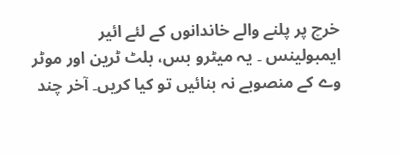خرچ پر پلنے والے خاندانوں کے لئے ائیر ایمبولینس ۔ یہ میٹرو بس، بلٹ ٹرین اور موٹر وے کے منصوبے نہ بنائیں تو کیا کریں۔ آخر چند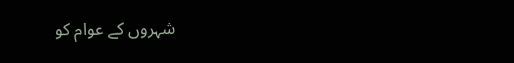شہروں کے عوام کو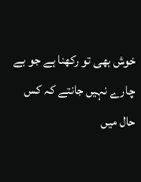خوش بھی تو رکھنا ہے جو بے چارے نہیں جانتے کہ کس حال میں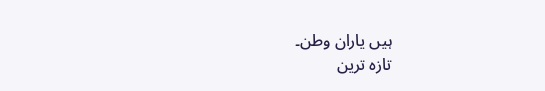ہیں یاران وطن۔
تازہ ترین